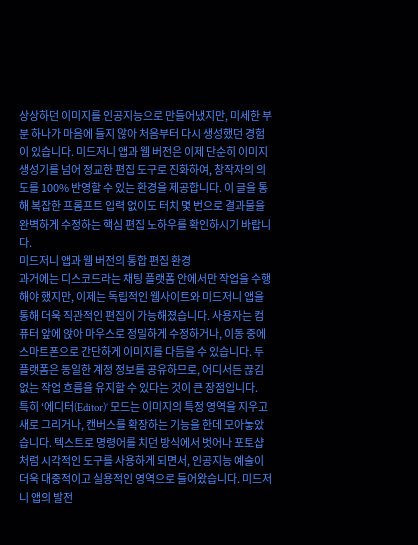상상하던 이미지를 인공지능으로 만들어냈지만, 미세한 부분 하나가 마음에 들지 않아 처음부터 다시 생성했던 경험이 있습니다. 미드저니 앱과 웹 버전은 이제 단순히 이미지 생성기를 넘어 정교한 편집 도구로 진화하여, 창작자의 의도를 100% 반영할 수 있는 환경을 제공합니다. 이 글을 통해 복잡한 프롬프트 입력 없이도 터치 몇 번으로 결과물을 완벽하게 수정하는 핵심 편집 노하우를 확인하시기 바랍니다.
미드저니 앱과 웹 버전의 통합 편집 환경
과거에는 디스코드라는 채팅 플랫폼 안에서만 작업을 수행해야 했지만, 이제는 독립적인 웹사이트와 미드저니 앱을 통해 더욱 직관적인 편집이 가능해졌습니다. 사용자는 컴퓨터 앞에 앉아 마우스로 정밀하게 수정하거나, 이동 중에 스마트폰으로 간단하게 이미지를 다듬을 수 있습니다. 두 플랫폼은 동일한 계정 정보를 공유하므로, 어디서든 끊김 없는 작업 흐름을 유지할 수 있다는 것이 큰 장점입니다.
특히 ‘에디터(Editor)’ 모드는 이미지의 특정 영역을 지우고 새로 그리거나, 캔버스를 확장하는 기능을 한데 모아놓았습니다. 텍스트로 명령어를 치던 방식에서 벗어나 포토샵처럼 시각적인 도구를 사용하게 되면서, 인공지능 예술이 더욱 대중적이고 실용적인 영역으로 들어왔습니다. 미드저니 앱의 발전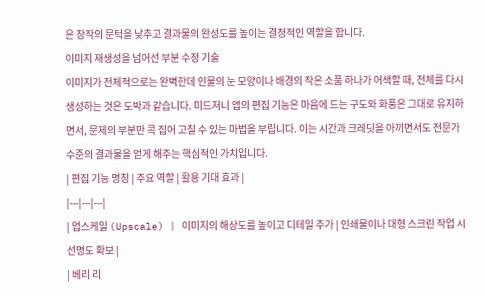은 창작의 문턱을 낮추고 결과물의 완성도를 높이는 결정적인 역할을 합니다.
이미지 재생성을 넘어선 부분 수정 기술
이미지가 전체적으로는 완벽한데 인물의 눈 모양이나 배경의 작은 소품 하나가 어색할 때, 전체를 다시 생성하는 것은 도박과 같습니다. 미드저니 앱의 편집 기능은 마음에 드는 구도와 화풍은 그대로 유지하면서, 문제의 부분만 콕 집어 고칠 수 있는 마법을 부립니다. 이는 시간과 크레딧을 아끼면서도 전문가 수준의 결과물을 얻게 해주는 핵심적인 가치입니다.
| 편집 기능 명칭 | 주요 역할 | 활용 기대 효과 |
|---|---|---|
| 업스케일 (Upscale) | 이미지의 해상도를 높이고 디테일 추가 | 인쇄물이나 대형 스크린 작업 시 선명도 확보 |
| 베리 리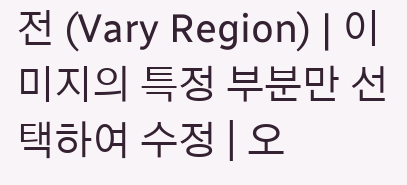전 (Vary Region) | 이미지의 특정 부분만 선택하여 수정 | 오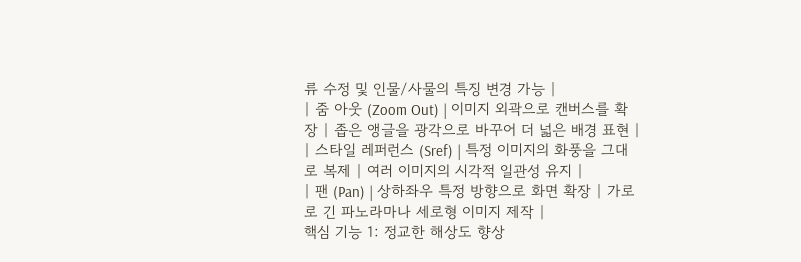류 수정 및 인물/사물의 특징 변경 가능 |
| 줌 아웃 (Zoom Out) | 이미지 외곽으로 캔버스를 확장 | 좁은 앵글을 광각으로 바꾸어 더 넓은 배경 표현 |
| 스타일 레퍼런스 (Sref) | 특정 이미지의 화풍을 그대로 복제 | 여러 이미지의 시각적 일관성 유지 |
| 팬 (Pan) | 상하좌우 특정 방향으로 화면 확장 | 가로로 긴 파노라마나 세로형 이미지 제작 |
핵심 기능 1: 정교한 해상도 향상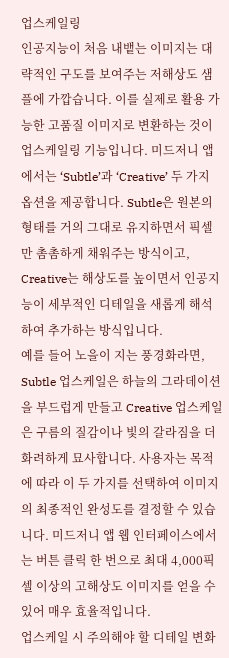업스케일링
인공지능이 처음 내뱉는 이미지는 대략적인 구도를 보여주는 저해상도 샘플에 가깝습니다. 이를 실제로 활용 가능한 고품질 이미지로 변환하는 것이 업스케일링 기능입니다. 미드저니 앱에서는 ‘Subtle’과 ‘Creative’ 두 가지 옵션을 제공합니다. Subtle은 원본의 형태를 거의 그대로 유지하면서 픽셀만 촘촘하게 채워주는 방식이고, Creative는 해상도를 높이면서 인공지능이 세부적인 디테일을 새롭게 해석하여 추가하는 방식입니다.
예를 들어 노을이 지는 풍경화라면, Subtle 업스케일은 하늘의 그라데이션을 부드럽게 만들고 Creative 업스케일은 구름의 질감이나 빛의 갈라짐을 더 화려하게 묘사합니다. 사용자는 목적에 따라 이 두 가지를 선택하여 이미지의 최종적인 완성도를 결정할 수 있습니다. 미드저니 앱 웹 인터페이스에서는 버튼 클릭 한 번으로 최대 4,000픽셀 이상의 고해상도 이미지를 얻을 수 있어 매우 효율적입니다.
업스케일 시 주의해야 할 디테일 변화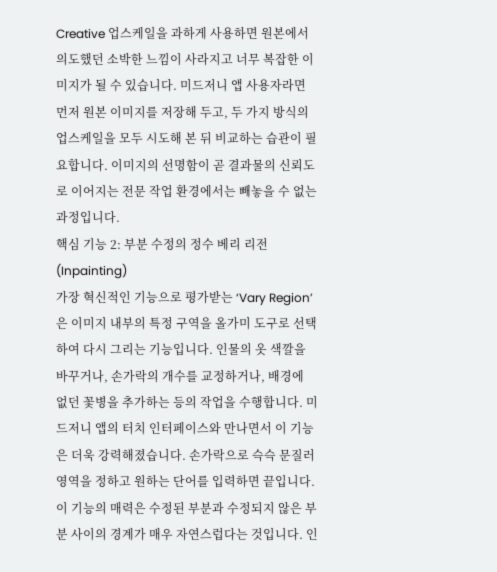Creative 업스케일을 과하게 사용하면 원본에서 의도했던 소박한 느낌이 사라지고 너무 복잡한 이미지가 될 수 있습니다. 미드저니 앱 사용자라면 먼저 원본 이미지를 저장해 두고, 두 가지 방식의 업스케일을 모두 시도해 본 뒤 비교하는 습관이 필요합니다. 이미지의 선명함이 곧 결과물의 신뢰도로 이어지는 전문 작업 환경에서는 빼놓을 수 없는 과정입니다.
핵심 기능 2: 부분 수정의 정수 베리 리전(Inpainting)
가장 혁신적인 기능으로 평가받는 ‘Vary Region’은 이미지 내부의 특정 구역을 올가미 도구로 선택하여 다시 그리는 기능입니다. 인물의 옷 색깔을 바꾸거나, 손가락의 개수를 교정하거나, 배경에 없던 꽃병을 추가하는 등의 작업을 수행합니다. 미드저니 앱의 터치 인터페이스와 만나면서 이 기능은 더욱 강력해졌습니다. 손가락으로 슥슥 문질러 영역을 정하고 원하는 단어를 입력하면 끝입니다.
이 기능의 매력은 수정된 부분과 수정되지 않은 부분 사이의 경계가 매우 자연스럽다는 것입니다. 인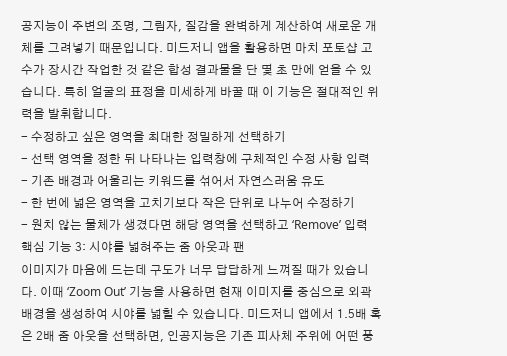공지능이 주변의 조명, 그림자, 질감을 완벽하게 계산하여 새로운 개체를 그려넣기 때문입니다. 미드저니 앱을 활용하면 마치 포토샵 고수가 장시간 작업한 것 같은 합성 결과물을 단 몇 초 만에 얻을 수 있습니다. 특히 얼굴의 표정을 미세하게 바꿀 때 이 기능은 절대적인 위력을 발휘합니다.
- 수정하고 싶은 영역을 최대한 정밀하게 선택하기
- 선택 영역을 정한 뒤 나타나는 입력창에 구체적인 수정 사항 입력
- 기존 배경과 어울리는 키워드를 섞어서 자연스러움 유도
- 한 번에 넓은 영역을 고치기보다 작은 단위로 나누어 수정하기
- 원치 않는 물체가 생겼다면 해당 영역을 선택하고 ‘Remove’ 입력
핵심 기능 3: 시야를 넓혀주는 줌 아웃과 팬
이미지가 마음에 드는데 구도가 너무 답답하게 느껴질 때가 있습니다. 이때 ‘Zoom Out’ 기능을 사용하면 현재 이미지를 중심으로 외곽 배경을 생성하여 시야를 넓힐 수 있습니다. 미드저니 앱에서 1.5배 혹은 2배 줌 아웃을 선택하면, 인공지능은 기존 피사체 주위에 어떤 풍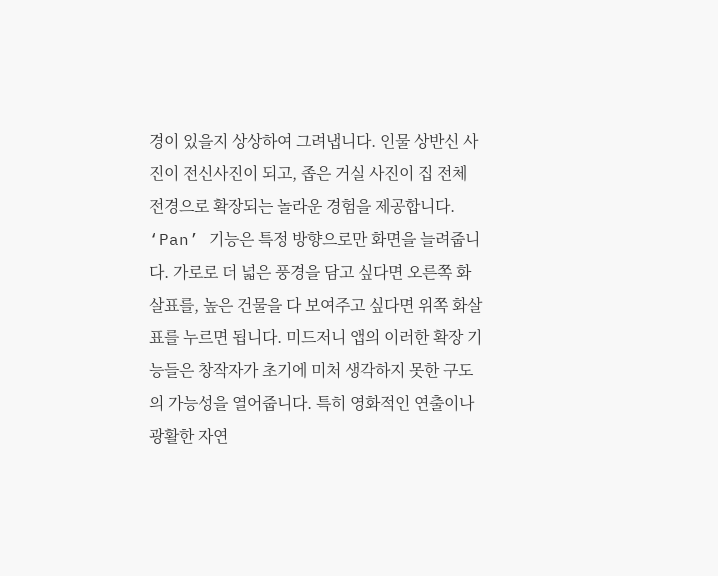경이 있을지 상상하여 그려냅니다. 인물 상반신 사진이 전신사진이 되고, 좁은 거실 사진이 집 전체 전경으로 확장되는 놀라운 경험을 제공합니다.
‘Pan’ 기능은 특정 방향으로만 화면을 늘려줍니다. 가로로 더 넓은 풍경을 담고 싶다면 오른쪽 화살표를, 높은 건물을 다 보여주고 싶다면 위쪽 화살표를 누르면 됩니다. 미드저니 앱의 이러한 확장 기능들은 창작자가 초기에 미처 생각하지 못한 구도의 가능성을 열어줍니다. 특히 영화적인 연출이나 광활한 자연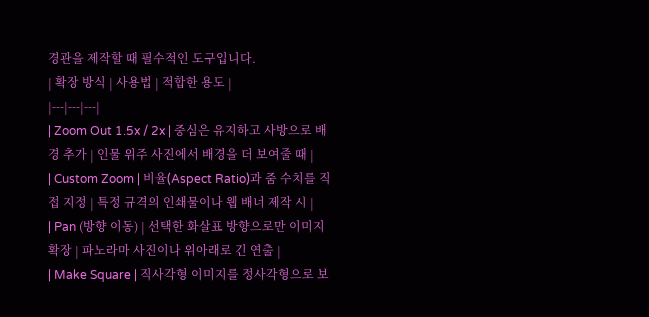경관을 제작할 때 필수적인 도구입니다.
| 확장 방식 | 사용법 | 적합한 용도 |
|---|---|---|
| Zoom Out 1.5x / 2x | 중심은 유지하고 사방으로 배경 추가 | 인물 위주 사진에서 배경을 더 보여줄 때 |
| Custom Zoom | 비율(Aspect Ratio)과 줌 수치를 직접 지정 | 특정 규격의 인쇄물이나 웹 배너 제작 시 |
| Pan (방향 이동) | 선택한 화살표 방향으로만 이미지 확장 | 파노라마 사진이나 위아래로 긴 연출 |
| Make Square | 직사각형 이미지를 정사각형으로 보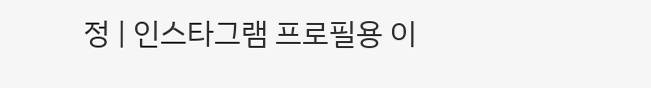정 | 인스타그램 프로필용 이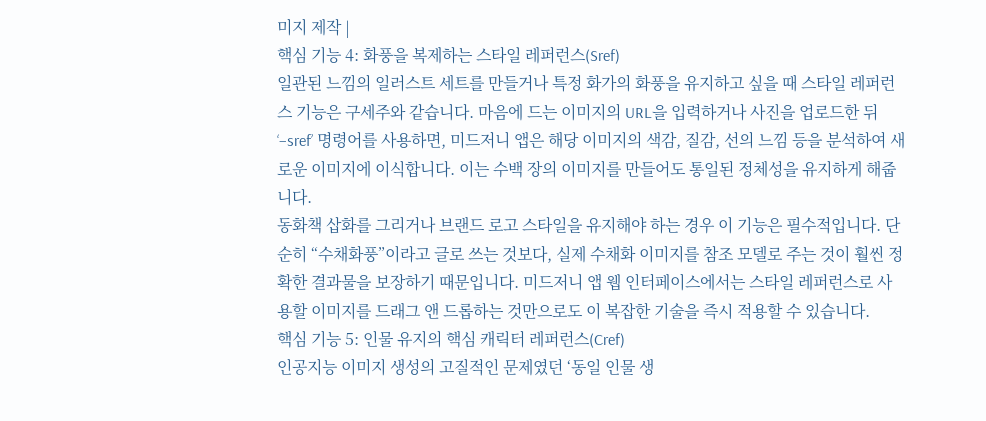미지 제작 |
핵심 기능 4: 화풍을 복제하는 스타일 레퍼런스(Sref)
일관된 느낌의 일러스트 세트를 만들거나 특정 화가의 화풍을 유지하고 싶을 때 스타일 레퍼런스 기능은 구세주와 같습니다. 마음에 드는 이미지의 URL을 입력하거나 사진을 업로드한 뒤 ‘–sref’ 명령어를 사용하면, 미드저니 앱은 해당 이미지의 색감, 질감, 선의 느낌 등을 분석하여 새로운 이미지에 이식합니다. 이는 수백 장의 이미지를 만들어도 통일된 정체성을 유지하게 해줍니다.
동화책 삽화를 그리거나 브랜드 로고 스타일을 유지해야 하는 경우 이 기능은 필수적입니다. 단순히 “수채화풍”이라고 글로 쓰는 것보다, 실제 수채화 이미지를 참조 모델로 주는 것이 훨씬 정확한 결과물을 보장하기 때문입니다. 미드저니 앱 웹 인터페이스에서는 스타일 레퍼런스로 사용할 이미지를 드래그 앤 드롭하는 것만으로도 이 복잡한 기술을 즉시 적용할 수 있습니다.
핵심 기능 5: 인물 유지의 핵심 캐릭터 레퍼런스(Cref)
인공지능 이미지 생성의 고질적인 문제였던 ‘동일 인물 생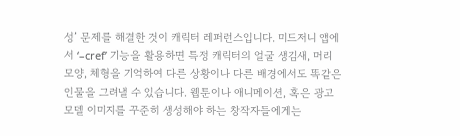성’ 문제를 해결한 것이 캐릭터 레퍼런스입니다. 미드저니 앱에서 ‘–cref’ 기능을 활용하면 특정 캐릭터의 얼굴 생김새, 머리 모양, 체형을 기억하여 다른 상황이나 다른 배경에서도 똑같은 인물을 그려낼 수 있습니다. 웹툰이나 애니메이션, 혹은 광고 모델 이미지를 꾸준히 생성해야 하는 창작자들에게는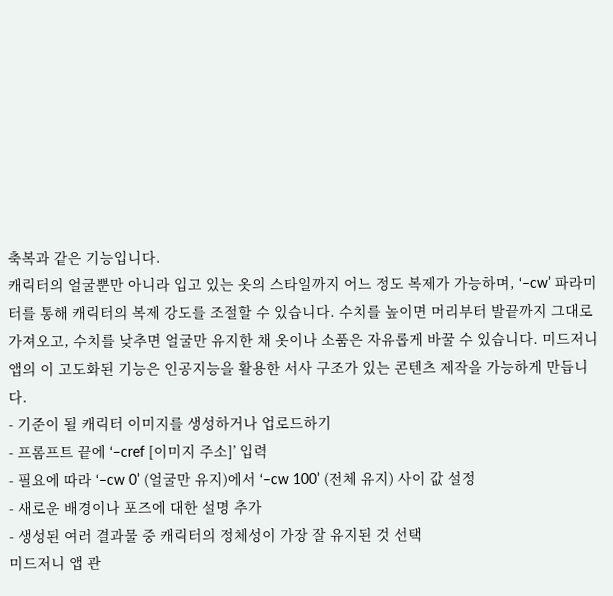축복과 같은 기능입니다.
캐릭터의 얼굴뿐만 아니라 입고 있는 옷의 스타일까지 어느 정도 복제가 가능하며, ‘–cw’ 파라미터를 통해 캐릭터의 복제 강도를 조절할 수 있습니다. 수치를 높이면 머리부터 발끝까지 그대로 가져오고, 수치를 낮추면 얼굴만 유지한 채 옷이나 소품은 자유롭게 바꿀 수 있습니다. 미드저니 앱의 이 고도화된 기능은 인공지능을 활용한 서사 구조가 있는 콘텐츠 제작을 가능하게 만듭니다.
- 기준이 될 캐릭터 이미지를 생성하거나 업로드하기
- 프롬프트 끝에 ‘–cref [이미지 주소]’ 입력
- 필요에 따라 ‘–cw 0’ (얼굴만 유지)에서 ‘–cw 100’ (전체 유지) 사이 값 설정
- 새로운 배경이나 포즈에 대한 설명 추가
- 생성된 여러 결과물 중 캐릭터의 정체성이 가장 잘 유지된 것 선택
미드저니 앱 관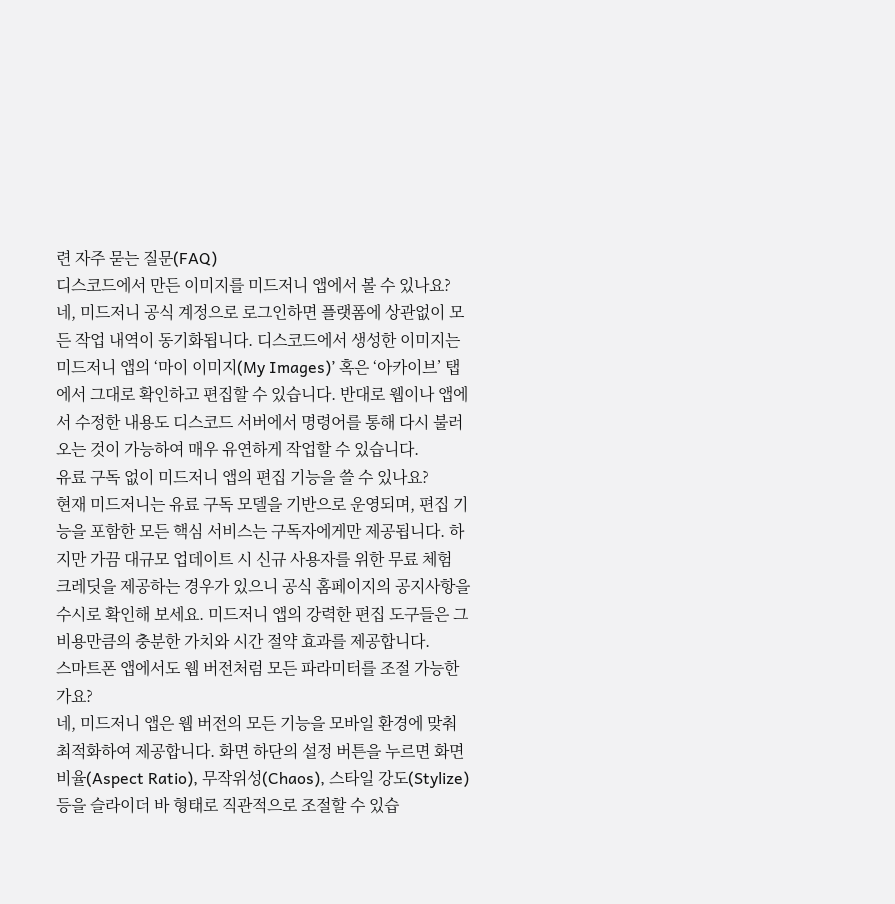련 자주 묻는 질문(FAQ)
디스코드에서 만든 이미지를 미드저니 앱에서 볼 수 있나요?
네, 미드저니 공식 계정으로 로그인하면 플랫폼에 상관없이 모든 작업 내역이 동기화됩니다. 디스코드에서 생성한 이미지는 미드저니 앱의 ‘마이 이미지(My Images)’ 혹은 ‘아카이브’ 탭에서 그대로 확인하고 편집할 수 있습니다. 반대로 웹이나 앱에서 수정한 내용도 디스코드 서버에서 명령어를 통해 다시 불러오는 것이 가능하여 매우 유연하게 작업할 수 있습니다.
유료 구독 없이 미드저니 앱의 편집 기능을 쓸 수 있나요?
현재 미드저니는 유료 구독 모델을 기반으로 운영되며, 편집 기능을 포함한 모든 핵심 서비스는 구독자에게만 제공됩니다. 하지만 가끔 대규모 업데이트 시 신규 사용자를 위한 무료 체험 크레딧을 제공하는 경우가 있으니 공식 홈페이지의 공지사항을 수시로 확인해 보세요. 미드저니 앱의 강력한 편집 도구들은 그 비용만큼의 충분한 가치와 시간 절약 효과를 제공합니다.
스마트폰 앱에서도 웹 버전처럼 모든 파라미터를 조절 가능한가요?
네, 미드저니 앱은 웹 버전의 모든 기능을 모바일 환경에 맞춰 최적화하여 제공합니다. 화면 하단의 설정 버튼을 누르면 화면 비율(Aspect Ratio), 무작위성(Chaos), 스타일 강도(Stylize) 등을 슬라이더 바 형태로 직관적으로 조절할 수 있습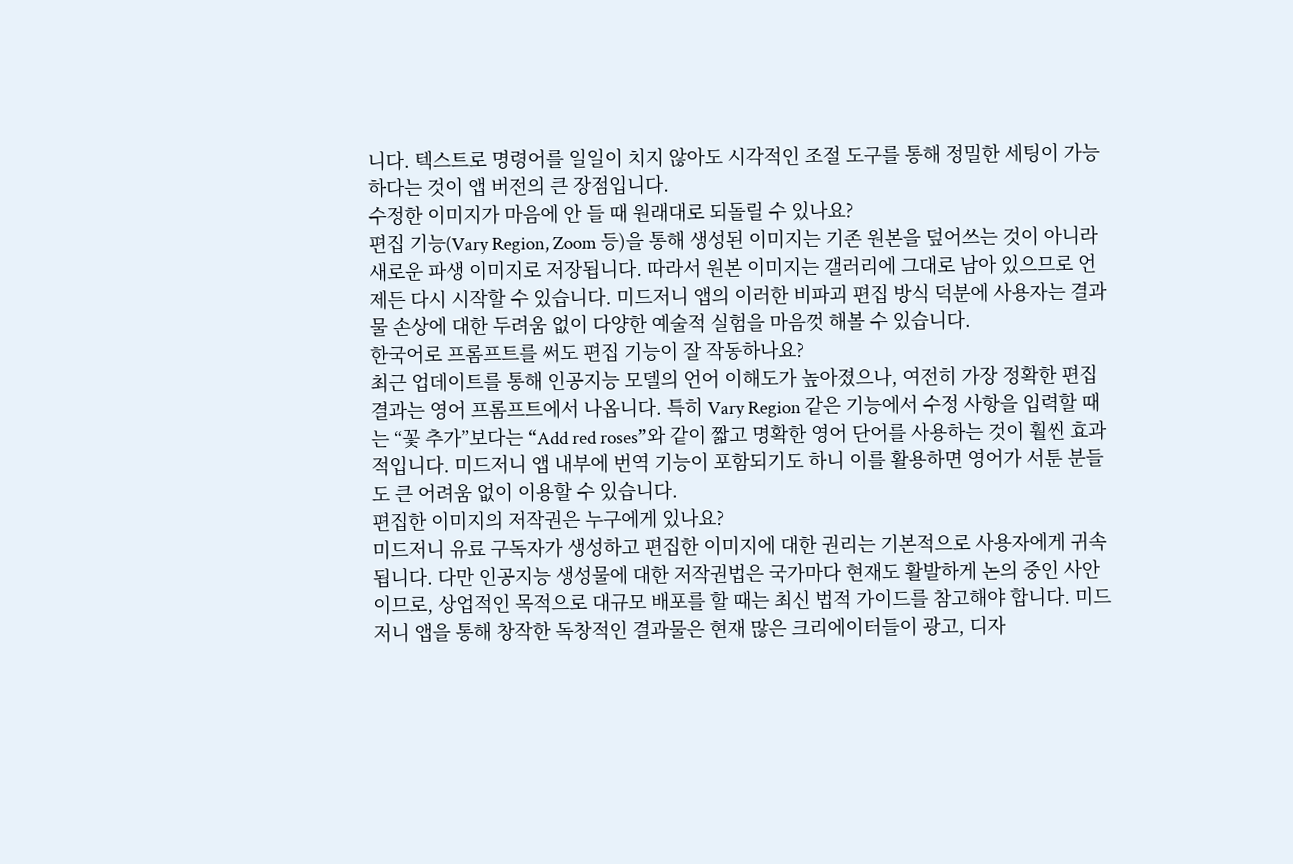니다. 텍스트로 명령어를 일일이 치지 않아도 시각적인 조절 도구를 통해 정밀한 세팅이 가능하다는 것이 앱 버전의 큰 장점입니다.
수정한 이미지가 마음에 안 들 때 원래대로 되돌릴 수 있나요?
편집 기능(Vary Region, Zoom 등)을 통해 생성된 이미지는 기존 원본을 덮어쓰는 것이 아니라 새로운 파생 이미지로 저장됩니다. 따라서 원본 이미지는 갤러리에 그대로 남아 있으므로 언제든 다시 시작할 수 있습니다. 미드저니 앱의 이러한 비파괴 편집 방식 덕분에 사용자는 결과물 손상에 대한 두려움 없이 다양한 예술적 실험을 마음껏 해볼 수 있습니다.
한국어로 프롬프트를 써도 편집 기능이 잘 작동하나요?
최근 업데이트를 통해 인공지능 모델의 언어 이해도가 높아졌으나, 여전히 가장 정확한 편집 결과는 영어 프롬프트에서 나옵니다. 특히 Vary Region 같은 기능에서 수정 사항을 입력할 때는 “꽃 추가”보다는 “Add red roses”와 같이 짧고 명확한 영어 단어를 사용하는 것이 훨씬 효과적입니다. 미드저니 앱 내부에 번역 기능이 포함되기도 하니 이를 활용하면 영어가 서툰 분들도 큰 어려움 없이 이용할 수 있습니다.
편집한 이미지의 저작권은 누구에게 있나요?
미드저니 유료 구독자가 생성하고 편집한 이미지에 대한 권리는 기본적으로 사용자에게 귀속됩니다. 다만 인공지능 생성물에 대한 저작권법은 국가마다 현재도 활발하게 논의 중인 사안이므로, 상업적인 목적으로 대규모 배포를 할 때는 최신 법적 가이드를 참고해야 합니다. 미드저니 앱을 통해 창작한 독창적인 결과물은 현재 많은 크리에이터들이 광고, 디자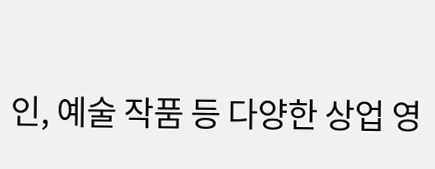인, 예술 작품 등 다양한 상업 영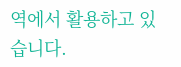역에서 활용하고 있습니다.